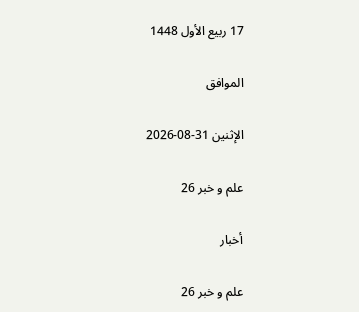17 ربيع الأول 1448

الموافق

الإثنين 31-08-2026

علم و خبر 26

أخبار

علم و خبر 26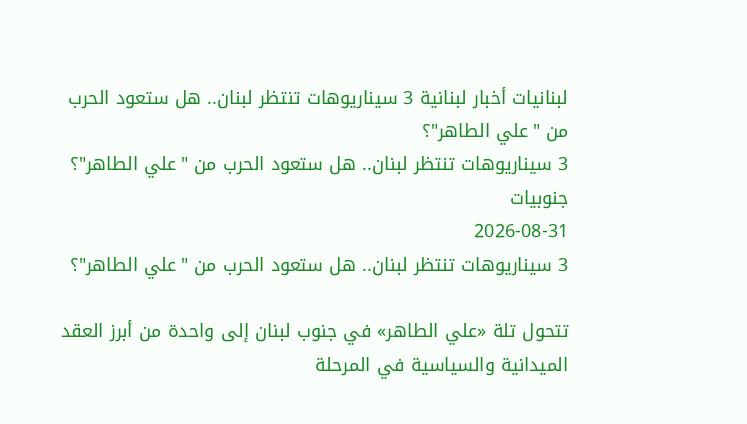لبنانيات أخبار لبنانية 3 سيناريوهات تنتظر لبنان.. هل ستعود الحرب من "علي الطاهر"؟
3 سيناريوهات تنتظر لبنان.. هل ستعود الحرب من "علي الطاهر"؟
جنوبيات
2026-08-31
3 سيناريوهات تنتظر لبنان.. هل ستعود الحرب من "علي الطاهر"؟

تتحول تلة «علي الطاهر» في جنوب لبنان إلى واحدة من أبرز العقد الميدانية والسياسية في المرحلة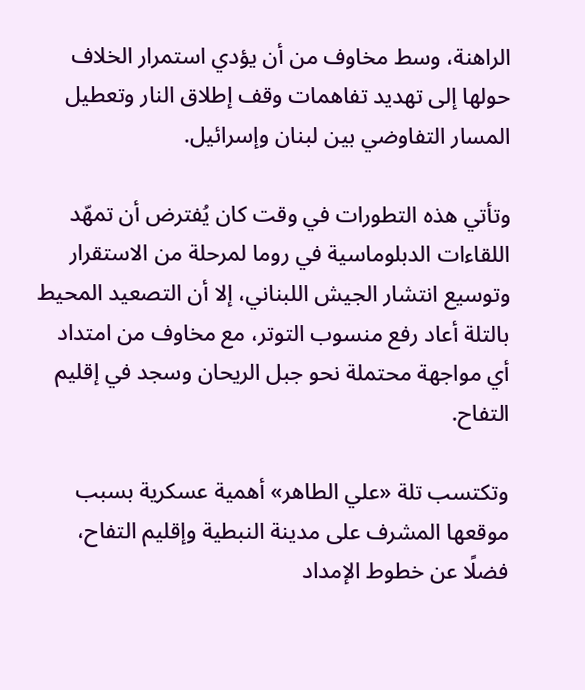الراهنة، وسط مخاوف من أن يؤدي استمرار الخلاف حولها إلى تهديد تفاهمات وقف إطلاق النار وتعطيل المسار التفاوضي بين لبنان وإسرائيل.

وتأتي هذه التطورات في وقت كان يُفترض أن تمهّد اللقاءات الدبلوماسية في روما لمرحلة من الاستقرار وتوسيع انتشار الجيش اللبناني، إلا أن التصعيد المحيط بالتلة أعاد رفع منسوب التوتر، مع مخاوف من امتداد أي مواجهة محتملة نحو جبل الريحان وسجد في إقليم التفاح.

وتكتسب تلة «علي الطاهر» أهمية عسكرية بسبب موقعها المشرف على مدينة النبطية وإقليم التفاح، فضلًا عن خطوط الإمداد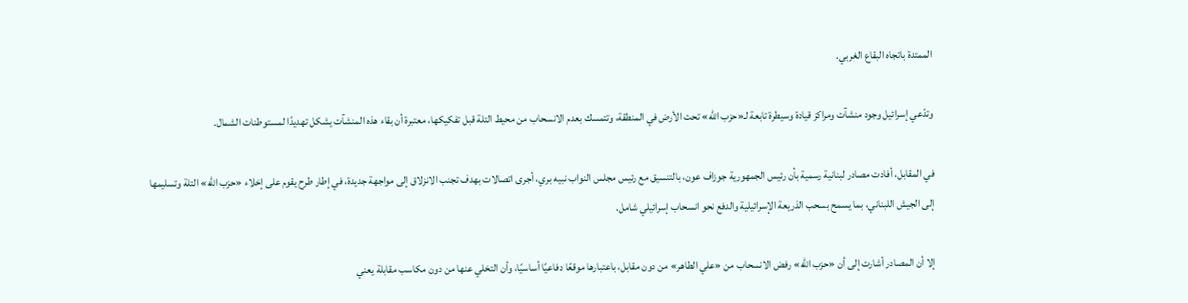الممتدة باتجاه البقاع الغربي.

وتدّعي إسرائيل وجود منشآت ومراكز قيادة وسيطرة تابعة لـ«حزب الله» تحت الأرض في المنطقة، وتتمسك بعدم الانسحاب من محيط التلة قبل تفكيكها، معتبرة أن بقاء هذه المنشآت يشكل تهديدًا لمستوطنات الشمال.

في المقابل، أفادت مصادر لبنانية رسمية بأن رئيس الجمهورية جوزاف عون، بالتنسيق مع رئيس مجلس النواب نبيه بري، أجرى اتصالات بهدف تجنب الانزلاق إلى مواجهة جديدة، في إطار طرح يقوم على إخلاء «حزب الله» التلة وتسليمها إلى الجيش اللبناني، بما يسمح بسحب الذريعة الإسرائيلية والدفع نحو انسحاب إسرائيلي شامل.

إلا أن المصادر أشارت إلى أن «حزب الله» رفض الانسحاب من «علي الطاهر» من دون مقابل، باعتبارها موقعًا دفاعيًا أساسيًا، وأن التخلي عنها من دون مكاسب مقابلة يعني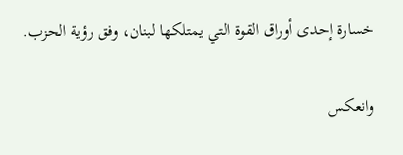خسارة إحدى أوراق القوة التي يمتلكها لبنان، وفق رؤية الحزب.

وانعكس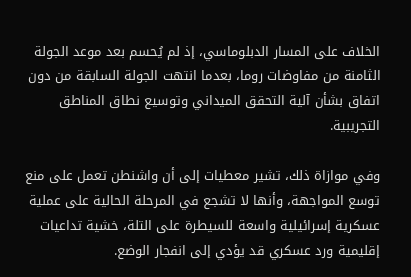الخلاف على المسار الدبلوماسي، إذ لم يُحسم بعد موعد الجولة الثامنة من مفاوضات روما، بعدما انتهت الجولة السابقة من دون اتفاق بشأن آلية التحقق الميداني وتوسيع نطاق المناطق التجريبية.

وفي موازاة ذلك، تشير معطيات إلى أن واشنطن تعمل على منع توسع المواجهة، وأنها لا تشجع في المرحلة الحالية على عملية عسكرية إسرائيلية واسعة للسيطرة على التلة، خشية تداعيات إقليمية ورد عسكري قد يؤدي إلى انفجار الوضع.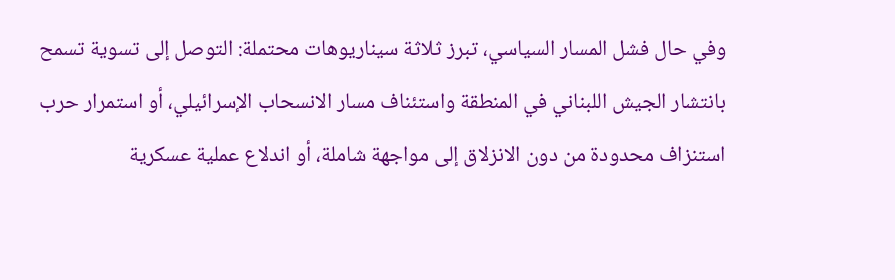وفي حال فشل المسار السياسي، تبرز ثلاثة سيناريوهات محتملة: التوصل إلى تسوية تسمح بانتشار الجيش اللبناني في المنطقة واستئناف مسار الانسحاب الإسرائيلي، أو استمرار حرب استنزاف محدودة من دون الانزلاق إلى مواجهة شاملة، أو اندلاع عملية عسكرية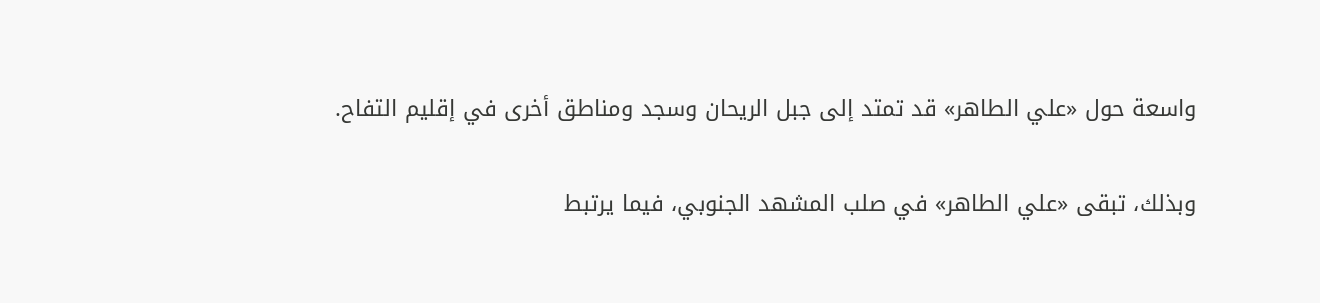واسعة حول «علي الطاهر» قد تمتد إلى جبل الريحان وسجد ومناطق أخرى في إقليم التفاح.

وبذلك، تبقى «علي الطاهر» في صلب المشهد الجنوبي، فيما يرتبط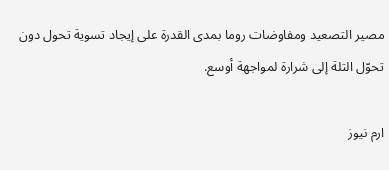مصير التصعيد ومفاوضات روما بمدى القدرة على إيجاد تسوية تحول دون تحوّل التلة إلى شرارة لمواجهة أوسع.

ارم نيوز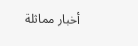أخبار مماثلة